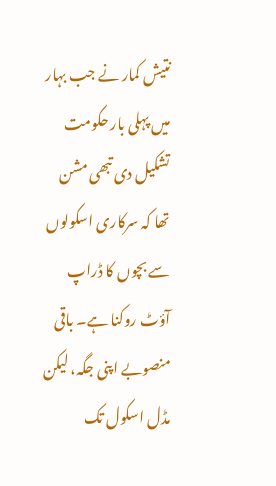نتیش کمار نے جب بہار میں پہلی بار حکومت تشکیل دی تبھی مشن تھا کہ سرکاری اسکولوں سے بچوں کا ڈراپ آؤٹ روکنا ہے۔ باقی منصوبے اپنی جگہ، لیکن مڈل اسکول تک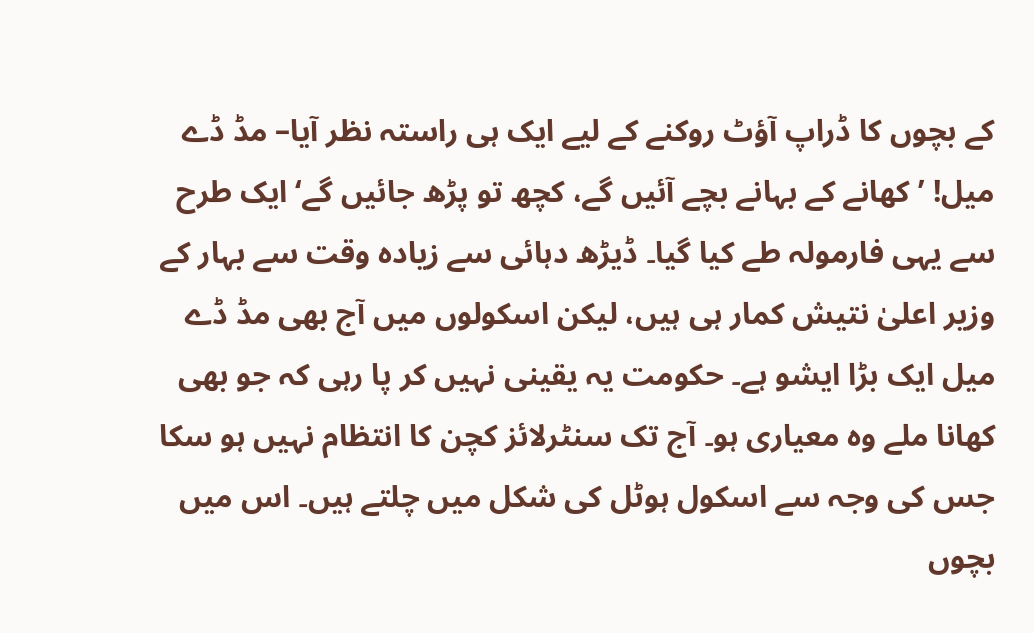کے بچوں کا ڈراپ آؤٹ روکنے کے لیے ایک ہی راستہ نظر آیا– مڈ ڈے میل! ’کھانے کے بہانے بچے آئیں گے، کچھ تو پڑھ جائیں گے‘ ایک طرح سے یہی فارمولہ طے کیا گیا۔ ڈیڑھ دہائی سے زیادہ وقت سے بہار کے وزیر اعلیٰ نتیش کمار ہی ہیں، لیکن اسکولوں میں آج بھی مڈ ڈے میل ایک بڑا ایشو ہے۔ حکومت یہ یقینی نہیں کر پا رہی کہ جو بھی کھانا ملے وہ معیاری ہو۔ آج تک سنٹرلائز کچن کا انتظام نہیں ہو سکا جس کی وجہ سے اسکول ہوٹل کی شکل میں چلتے ہیں۔ اس میں بچوں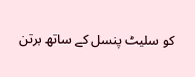کو سلیٹ پنسل کے ساتھ برتن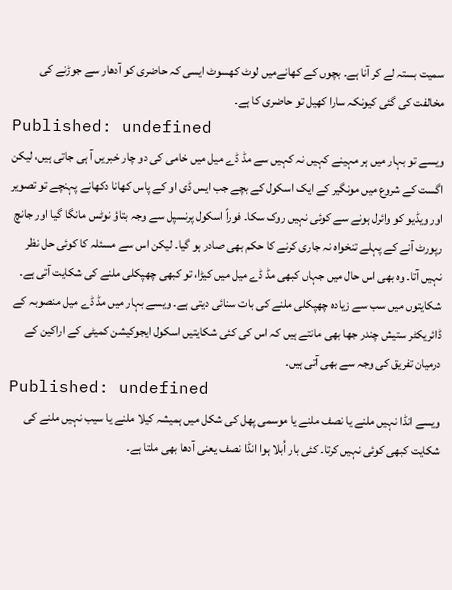سمیت بستہ لے کر آنا ہے۔ بچوں کے کھانےمیں لوٹ کھسوٹ ایسی کہ حاضری کو آدھار سے جوڑنے کی مخالفت کی گئی کیونکہ سارا کھیل تو حاضری کا ہے۔
Published: undefined
ویسے تو بہار میں ہر مہینے کہیں نہ کہیں سے مڈ ڈے میل میں خامی کی دو چار خبریں آ ہی جاتی ہیں، لیکن اگست کے شروع میں مونگیر کے ایک اسکول کے بچے جب ایس ڈی او کے پاس کھانا دکھانے پہنچے تو تصویر اور ویڈیو کو وائرل ہونے سے کوئی نہیں روک سکا۔ فوراً اسکول پرنسپل سے وجہ بتاؤ نوٹس مانگا گیا اور جانچ رپورٹ آنے کے پہلے تنخواہ نہ جاری کرنے کا حکم بھی صادر ہو گیا۔ لیکن اس سے مسئلہ کا کوئی حل نظر نہیں آتا۔ وہ بھی اس حال میں جہاں کبھی مڈ ڈے میل میں کیڑا، تو کبھی چھپکلی ملنے کی شکایت آتی ہے۔ شکایتوں میں سب سے زیادہ چھپکلی ملنے کی بات سنائی دیتی ہے۔ ویسے بہار میں مڈ ڈے میل منصوبہ کے ڈائریکٹر ستیش چندر جھا بھی مانتے ہیں کہ اس کی کئی شکایتیں اسکول ایجوکیشن کمیٹی کے اراکین کے درمیان تفریق کی وجہ سے بھی آتی ہیں۔
Published: undefined
ویسے انڈا نہیں ملنے یا نصف ملنے یا موسمی پھل کی شکل میں ہمیشہ کیلا ملنے یا سیب نہیں ملنے کی شکایت کبھی کوئی نہیں کرتا۔ کئی بار اُبلا ہوا انڈا نصف یعنی آدھا بھی ملتا ہے۔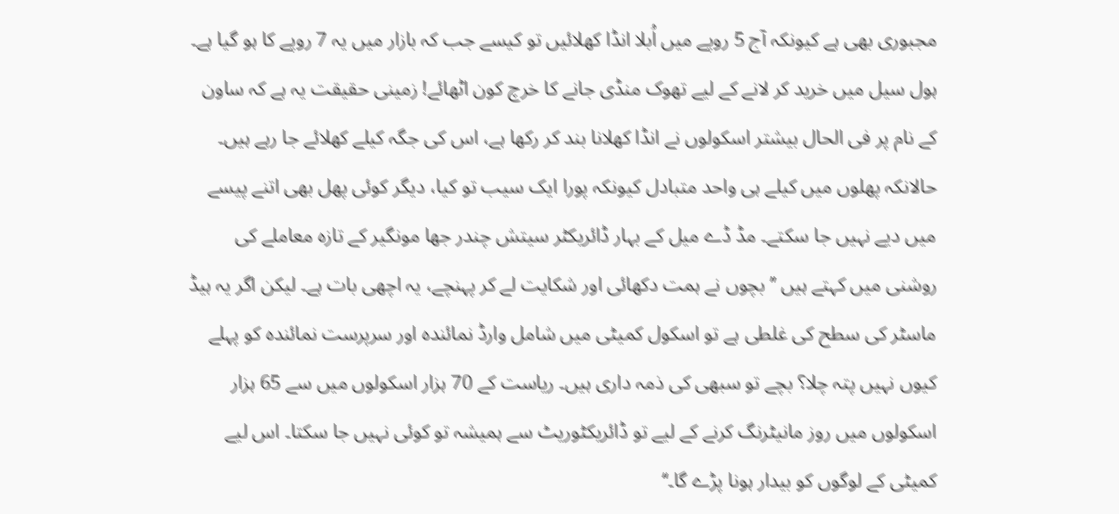مجبوری بھی ہے کیونکہ آج 5 روپے میں اُبلا انڈا کھلائیں تو کیسے جب کہ بازار میں یہ 7 روپے کا ہو گیا ہے۔ ہول سیل میں خرید کر لانے کے لیے تھوک منڈی جانے کا خرچ کون اٹھائے! زمینی حقیقت یہ ہے کہ ساون کے نام پر فی الحال بیشتر اسکولوں نے انڈا کھلانا بند کر رکھا ہے، اس کی جگہ کیلے کھلائے جا رہے ہیں۔ حالانکہ پھلوں میں کیلے ہی واحد متبادل کیونکہ پورا ایک سیب تو کیا، دیگر کوئی پھل بھی اتنے پیسے میں دیے نہیں جا سکتے۔ مڈ ڈے میل کے بہار ڈائریکٹر سیتش چندر جھا مونگیر کے تازہ معاملے کی روشنی میں کہتے ہیں ’’بچوں نے ہمت دکھائی اور شکایت لے کر پہنچے، یہ اچھی بات ہے۔ لیکن اگر یہ ہیڈ ماسٹر کی سطح کی غلطی ہے تو اسکول کمیٹی میں شامل وارڈ نمائندہ اور سرپرست نمائندہ کو پہلے کیوں نہیں پتہ چلا؟ بچے تو سبھی کی ذمہ داری ہیں۔ ریاست کے 70 ہزار اسکولوں میں سے 65 ہزار اسکولوں میں روز مانیٹرنگ کرنے کے لیے تو ڈائریکٹوریٹ سے ہمیشہ تو کوئی نہیں جا سکتا۔ اس لیے کمیٹی کے لوگوں کو بیدار ہونا پڑے گا۔‘‘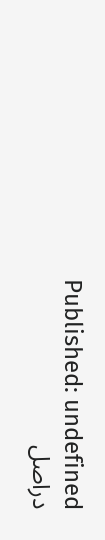Published: undefined
دراصل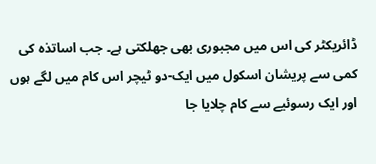ڈائریکٹر کی اس میں مجبوری بھی جھلکتی ہے۔ جب اساتذہ کی کمی سے پریشان اسکول میں ایک-دو ٹیچر اس کام میں لگے ہوں اور ایک رسوئیے سے کام چلایا جا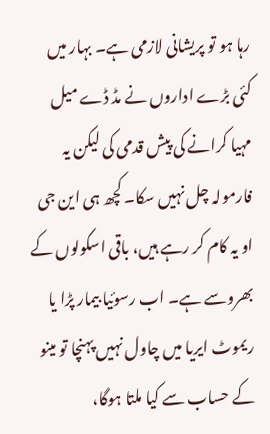رہا ہو تو پریشانی لازمی ہے۔ بہار میں کئی بڑے اداروں نے مڈ ڈے میل مہیا کرانے کی پیش قدمی کی لیکن یہ فارمولہ چل نہیں سکا۔ کچھ ہی این جی او یہ کام کر رہے ہیں، باقی اسکولوں کے بھروسے ہے۔ اب رسوئیا بیمار پڑا یا ریموٹ ایریا میں چاول نہیں پہنچا تو مینو کے حساب سے کیا ملتا ہوگا،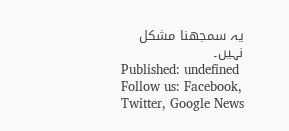یہ سمجھنا مشکل نہیں۔
Published: undefined
Follow us: Facebook, Twitter, Google News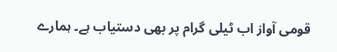قومی آواز اب ٹیلی گرام پر بھی دستیاب ہے۔ ہمارے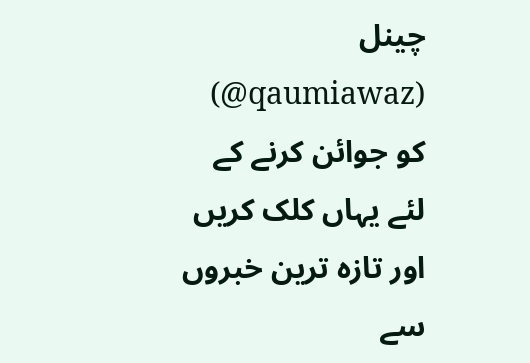چینل (qaumiawaz@) کو جوائن کرنے کے لئے یہاں کلک کریں اور تازہ ترین خبروں سے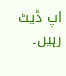اپ ڈیٹ رہیں۔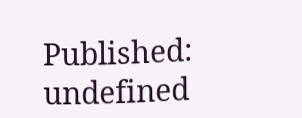Published: undefined